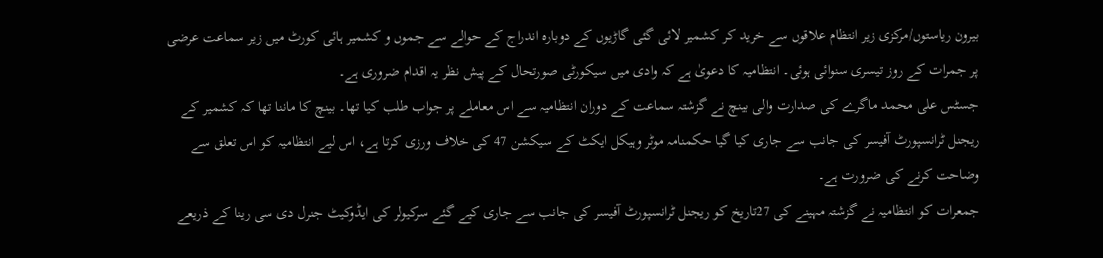بیرون ریاستوں/مرکزی زیر انتظام علاقوں سے خرید کر کشمیر لائی گئی گاڑیوں کے دوبارہ اندراج کے حوالے سے جموں و کشمیر ہائی کورٹ میں زیر سماعت عرضی پر جمرات کے روز تیسری سنوائی ہوئی۔ انتظامیہ کا دعویٰ ہے کہ وادی میں سیکورٹی صورتحال کے پیش نظر یہ اقدام ضروری ہے۔
جسٹس علی محمد ماگرے کی صدارت والی بینچ نے گزشتہ سماعت کے دوران انتظامیہ سے اس معاملے پر جواب طلب کیا تھا۔ بینچ کا ماننا تھا کہ کشمیر کے ریجنل ٹرانسپورٹ آفیسر کی جانب سے جاری کیا گیا حکمنامہ موٹر وہیکل ایکٹ کے سیکشن 47 کی خلاف ورزی کرتا ہے، اس لیے انتظامیہ کو اس تعلق سے وضاحت کرنے کی ضرورت ہے۔
جمعرات کو انتظامیہ نے گزشتہ مہینے کی 27تاریخ کو ریجنل ٹرانسپورٹ آفیسر کی جانب سے جاری کیے گئے سرکیولر کی ایڈوکیٹ جنرل دی سی رینا کے ذریعے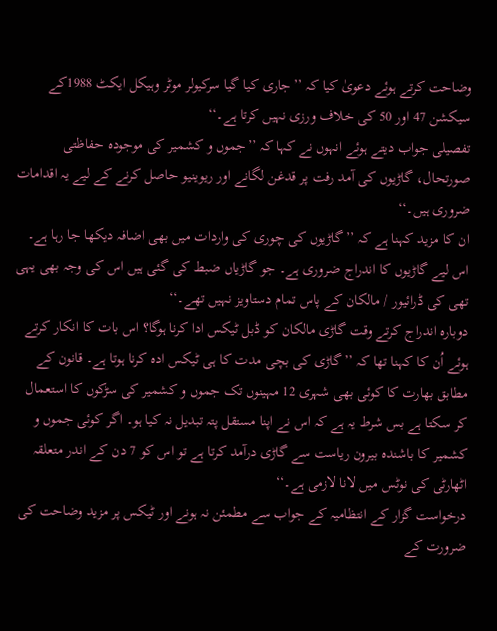وضاحت کرتے ہوئے دعویٰ کیا کہ ’’جاری کیا گیا سرکیولر موٹر وہیکل ایکٹ 1988کے سیکشن 47 اور 50 کی خلاف ورزی نہیں کرتا ہے۔‘‘
تفصیلی جواب دیتے ہوئے انہوں نے کہا کہ ’’جموں و کشمیر کی موجودہ حفاظتی صورتحال، گاڑیوں کی آمد رفت پر قدغن لگانے اور ریوینیو حاصل کرنے کے لیے یہ اقدامات ضروری ہیں۔‘‘
ان کا مزید کہنا ہے کہ ’’گاڑیوں کی چوری کی واردات میں بھی اضافہ دیکھا جا رہا ہے۔ اس لیے گاڑیوں کا اندراج ضروری ہے۔ جو گاڑیاں ضبط کی گئی ہیں اس کی وجہ بھی یہی تھی کی ڈرائیور / مالکان کے پاس تمام دستاویز نہیں تھے۔‘‘
دوبارہ اندراج کرتے وقت گاڑی مالکان کو ڈبل ٹیکس ادا کرنا ہوگا؟ اس بات کا انکار کرتے ہوئے اُن کا کہنا تھا کہ ’’گاڑی کی بچی مدت کا ہی ٹیکس ادہ کرنا ہوتا ہے۔ قانون کے مطابق بھارت کا کوئی بھی شہری 12 مہینوں تک جموں و کشمیر کی سڑکوں کا استعمال کر سکتا ہے بس شرط یہ ہے کہ اس نے اپنا مستقل پتہ تبدیل نہ کیا ہو۔ اگر کوئی جموں و کشمیر کا باشندہ بیرون ریاست سے گاڑی درآمد کرتا ہے تو اس کو 7 دن کے اندر متعلقہ اٹھارٹی کی نوٹس میں لانا لازمی ہے۔‘‘
درخواست گزار کے انتظامیہ کے جواب سے مطمئن نہ ہونے اور ٹیکس پر مزید وضاحت کی ضرورت کے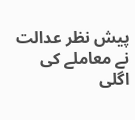پیش نظر عدالت نے معاملے کی اگلی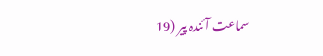سماعت آئندہ پیر (19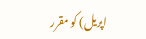اپریل) کو مقرر